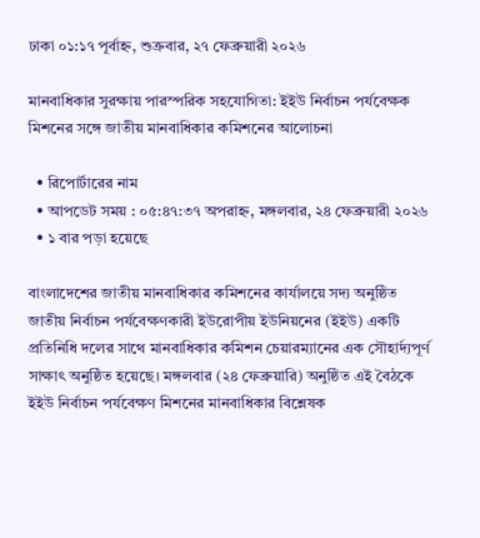ঢাকা ০১:১৭ পূর্বাহ্ন, শুক্রবার, ২৭ ফেব্রুয়ারী ২০২৬

মানবাধিকার সুরক্ষায় পারস্পরিক সহযোগিতা: ইইউ নির্বাচন পর্যবেক্ষক মিশনের সঙ্গে জাতীয় মানবাধিকার কমিশনের আলোচনা

  • রিপোর্টারের নাম
  • আপডেট সময় : ০৫:৪৭:৩৭ অপরাহ্ন, মঙ্গলবার, ২৪ ফেব্রুয়ারী ২০২৬
  • ১ বার পড়া হয়েছে

বাংলাদেশের জাতীয় মানবাধিকার কমিশনের কার্যালয়ে সদ্য অনুষ্ঠিত জাতীয় নির্বাচন পর্যবেক্ষণকারী ইউরোপীয় ইউনিয়নের (ইইউ) একটি প্রতিনিধি দলের সাথে মানবাধিকার কমিশন চেয়ারম্যানের এক সৌহার্দ্যপূর্ণ সাক্ষাৎ অনুষ্ঠিত হয়েছে। মঙ্গলবার (২৪ ফেব্রুয়ারি) অনুষ্ঠিত এই বৈঠকে ইইউ নির্বাচন পর্যবেক্ষণ মিশনের মানবাধিকার বিশ্লেষক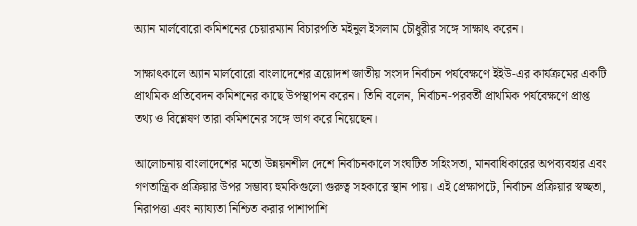অ্যান মার্লবোরো কমিশনের চেয়ারম্যান বিচারপতি মইনুল ইসলাম চৌধুরীর সঙ্গে সাক্ষাৎ করেন।

সাক্ষাৎকালে অ্যান মার্লবোরো বাংলাদেশের ত্রয়োদশ জাতীয় সংসদ নির্বাচন পর্যবেক্ষণে ইইউ-এর কার্যক্রমের একটি প্রাথমিক প্রতিবেদন কমিশনের কাছে উপস্থাপন করেন। তিনি বলেন, নির্বাচন-পরবর্তী প্রাথমিক পর্যবেক্ষণে প্রাপ্ত তথ্য ও বিশ্লেষণ তারা কমিশনের সঙ্গে ভাগ করে নিয়েছেন।

আলোচনায় বাংলাদেশের মতো উন্নয়নশীল দেশে নির্বাচনকালে সংঘটিত সহিংসতা, মানবাধিকারের অপব্যবহার এবং গণতান্ত্রিক প্রক্রিয়ার উপর সম্ভাব্য হুমকিগুলো গুরুত্ব সহকারে স্থান পায়। এই প্রেক্ষাপটে, নির্বাচন প্রক্রিয়ার স্বচ্ছতা, নিরাপত্তা এবং ন্যায্যতা নিশ্চিত করার পাশাপাশি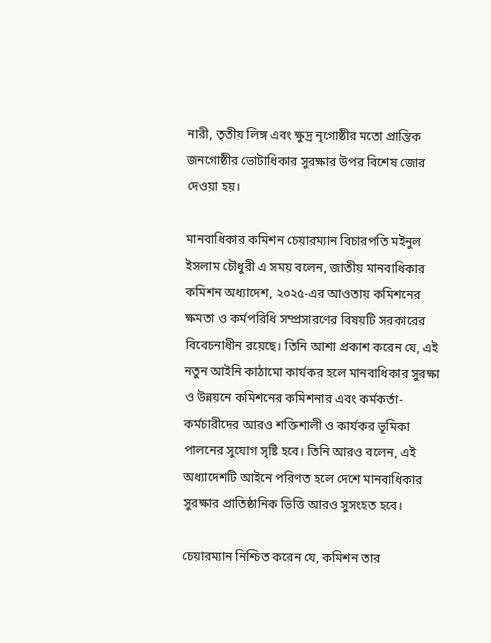নারী, তৃতীয় লিঙ্গ এবং ক্ষুদ্র নৃগোষ্ঠীর মতো প্রান্তিক জনগোষ্ঠীর ভোটাধিকার সুরক্ষার উপর বিশেষ জোর দেওয়া হয়।

মানবাধিকার কমিশন চেয়ারম্যান বিচারপতি মইনুল ইসলাম চৌধুরী এ সময় বলেন, জাতীয় মানবাধিকার কমিশন অধ্যাদেশ, ২০২৫-এর আওতায় কমিশনের ক্ষমতা ও কর্মপরিধি সম্প্রসারণের বিষয়টি সরকারের বিবেচনাধীন রয়েছে। তিনি আশা প্রকাশ করেন যে, এই নতুন আইনি কাঠামো কার্যকর হলে মানবাধিকার সুরক্ষা ও উন্নয়নে কমিশনের কমিশনার এবং কর্মকর্তা-কর্মচারীদের আরও শক্তিশালী ও কার্যকর ভূমিকা পালনের সুযোগ সৃষ্টি হবে। তিনি আরও বলেন, এই অধ্যাদেশটি আইনে পরিণত হলে দেশে মানবাধিকার সুরক্ষার প্রাতিষ্ঠানিক ভিত্তি আরও সুসংহত হবে।

চেয়ারম্যান নিশ্চিত করেন যে, কমিশন তার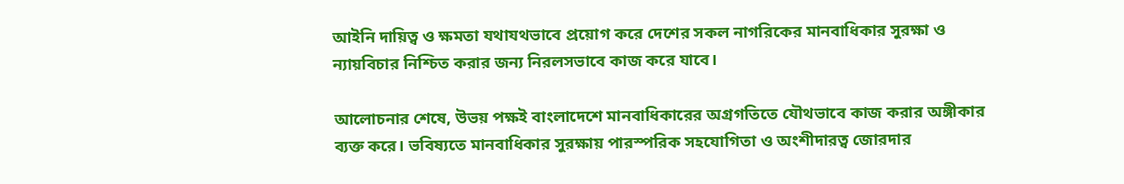আইনি দায়িত্ব ও ক্ষমতা যথাযথভাবে প্রয়োগ করে দেশের সকল নাগরিকের মানবাধিকার সুরক্ষা ও ন্যায়বিচার নিশ্চিত করার জন্য নিরলসভাবে কাজ করে যাবে।

আলোচনার শেষে, উভয় পক্ষই বাংলাদেশে মানবাধিকারের অগ্রগতিতে যৌথভাবে কাজ করার অঙ্গীকার ব্যক্ত করে। ভবিষ্যতে মানবাধিকার সুরক্ষায় পারস্পরিক সহযোগিতা ও অংশীদারত্ব জোরদার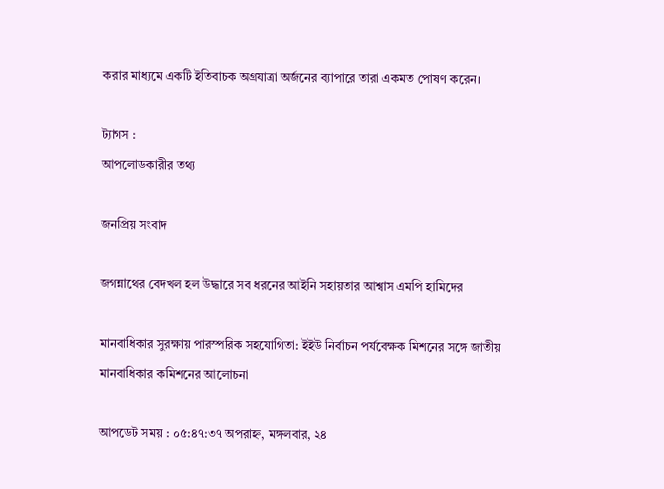করার মাধ্যমে একটি ইতিবাচক অগ্রযাত্রা অর্জনের ব্যাপারে তারা একমত পোষণ করেন।

ট্যাগস :
আপলোডকারীর তথ্য

জনপ্রিয় সংবাদ

জগন্নাথের বেদখল হল উদ্ধারে সব ধরনের আইনি সহায়তার আশ্বাস এমপি হামিদের

মানবাধিকার সুরক্ষায় পারস্পরিক সহযোগিতা: ইইউ নির্বাচন পর্যবেক্ষক মিশনের সঙ্গে জাতীয় মানবাধিকার কমিশনের আলোচনা

আপডেট সময় : ০৫:৪৭:৩৭ অপরাহ্ন, মঙ্গলবার, ২৪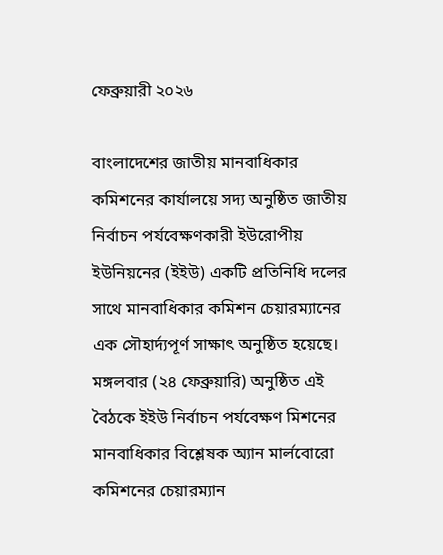ফেব্রুয়ারী ২০২৬

বাংলাদেশের জাতীয় মানবাধিকার কমিশনের কার্যালয়ে সদ্য অনুষ্ঠিত জাতীয় নির্বাচন পর্যবেক্ষণকারী ইউরোপীয় ইউনিয়নের (ইইউ) একটি প্রতিনিধি দলের সাথে মানবাধিকার কমিশন চেয়ারম্যানের এক সৌহার্দ্যপূর্ণ সাক্ষাৎ অনুষ্ঠিত হয়েছে। মঙ্গলবার (২৪ ফেব্রুয়ারি) অনুষ্ঠিত এই বৈঠকে ইইউ নির্বাচন পর্যবেক্ষণ মিশনের মানবাধিকার বিশ্লেষক অ্যান মার্লবোরো কমিশনের চেয়ারম্যান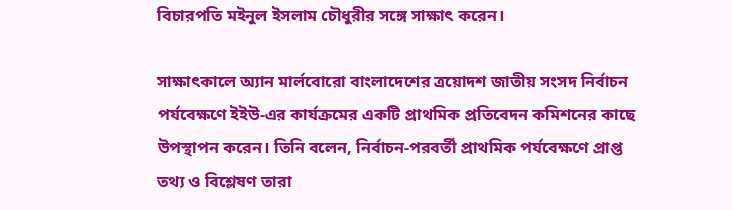বিচারপতি মইনুল ইসলাম চৌধুরীর সঙ্গে সাক্ষাৎ করেন।

সাক্ষাৎকালে অ্যান মার্লবোরো বাংলাদেশের ত্রয়োদশ জাতীয় সংসদ নির্বাচন পর্যবেক্ষণে ইইউ-এর কার্যক্রমের একটি প্রাথমিক প্রতিবেদন কমিশনের কাছে উপস্থাপন করেন। তিনি বলেন, নির্বাচন-পরবর্তী প্রাথমিক পর্যবেক্ষণে প্রাপ্ত তথ্য ও বিশ্লেষণ তারা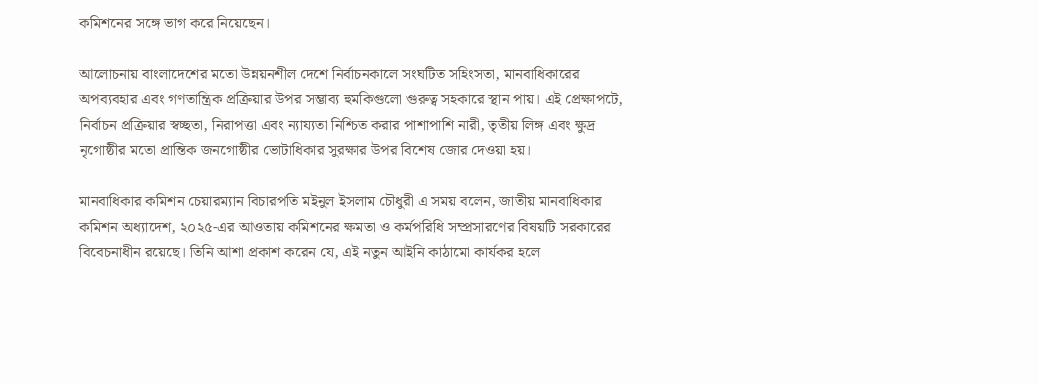কমিশনের সঙ্গে ভাগ করে নিয়েছেন।

আলোচনায় বাংলাদেশের মতো উন্নয়নশীল দেশে নির্বাচনকালে সংঘটিত সহিংসতা, মানবাধিকারের অপব্যবহার এবং গণতান্ত্রিক প্রক্রিয়ার উপর সম্ভাব্য হুমকিগুলো গুরুত্ব সহকারে স্থান পায়। এই প্রেক্ষাপটে, নির্বাচন প্রক্রিয়ার স্বচ্ছতা, নিরাপত্তা এবং ন্যায্যতা নিশ্চিত করার পাশাপাশি নারী, তৃতীয় লিঙ্গ এবং ক্ষুদ্র নৃগোষ্ঠীর মতো প্রান্তিক জনগোষ্ঠীর ভোটাধিকার সুরক্ষার উপর বিশেষ জোর দেওয়া হয়।

মানবাধিকার কমিশন চেয়ারম্যান বিচারপতি মইনুল ইসলাম চৌধুরী এ সময় বলেন, জাতীয় মানবাধিকার কমিশন অধ্যাদেশ, ২০২৫-এর আওতায় কমিশনের ক্ষমতা ও কর্মপরিধি সম্প্রসারণের বিষয়টি সরকারের বিবেচনাধীন রয়েছে। তিনি আশা প্রকাশ করেন যে, এই নতুন আইনি কাঠামো কার্যকর হলে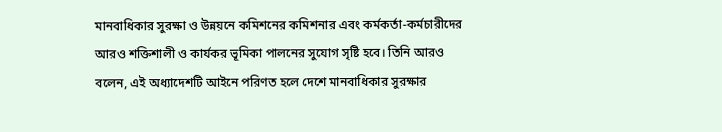মানবাধিকার সুরক্ষা ও উন্নয়নে কমিশনের কমিশনার এবং কর্মকর্তা-কর্মচারীদের আরও শক্তিশালী ও কার্যকর ভূমিকা পালনের সুযোগ সৃষ্টি হবে। তিনি আরও বলেন, এই অধ্যাদেশটি আইনে পরিণত হলে দেশে মানবাধিকার সুরক্ষার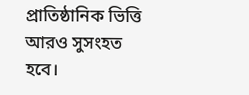প্রাতিষ্ঠানিক ভিত্তি আরও সুসংহত হবে।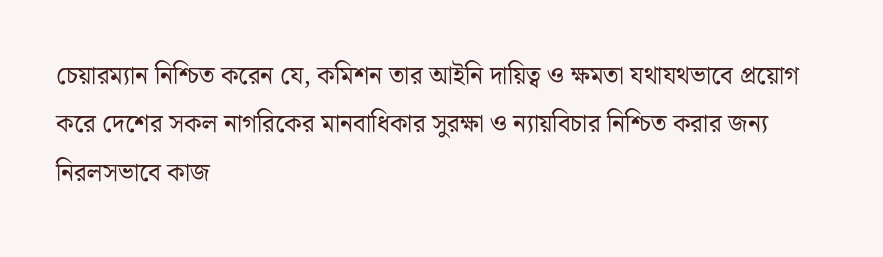চেয়ারম্যান নিশ্চিত করেন যে, কমিশন তার আইনি দায়িত্ব ও ক্ষমতা যথাযথভাবে প্রয়োগ করে দেশের সকল নাগরিকের মানবাধিকার সুরক্ষা ও ন্যায়বিচার নিশ্চিত করার জন্য নিরলসভাবে কাজ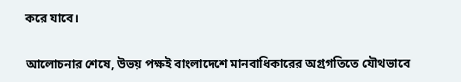করে যাবে।

আলোচনার শেষে, উভয় পক্ষই বাংলাদেশে মানবাধিকারের অগ্রগতিতে যৌথভাবে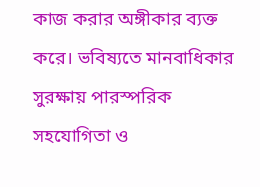কাজ করার অঙ্গীকার ব্যক্ত করে। ভবিষ্যতে মানবাধিকার সুরক্ষায় পারস্পরিক সহযোগিতা ও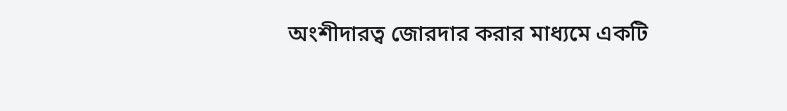অংশীদারত্ব জোরদার করার মাধ্যমে একটি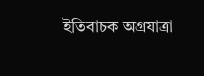ইতিবাচক অগ্রযাত্রা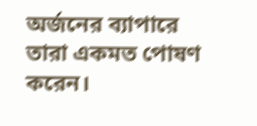অর্জনের ব্যাপারে তারা একমত পোষণ করেন।